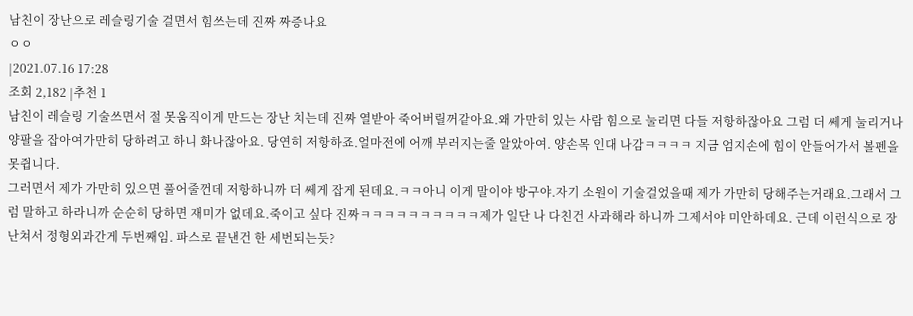남친이 장난으로 레슬링기술 걸면서 힘쓰는데 진짜 짜증나요
ㅇㅇ
|2021.07.16 17:28
조회 2,182 |추천 1
남친이 레슬링 기술쓰면서 절 못움직이게 만드는 장난 치는데 진짜 열받아 죽어버릴꺼같아요.왜 가만히 있는 사람 힘으로 눌리면 다들 저항하잖아요 그럼 더 쎄게 눌리거나 양팔을 잡아여가만히 당하려고 하니 화나잖아요. 당연히 저항하죠.얼마전에 어깨 부러지는줄 알았아여. 양손목 인대 나감ㅋㅋㅋㅋ 지금 엄지손에 힘이 안들어가서 볼펜을 못쥡니다.
그러면서 제가 가만히 있으면 풀어줄껀데 저항하니까 더 쎄게 잡게 된데요.ㅋㅋ아니 이게 말이야 방구야.자기 소원이 기술걸었을때 제가 가만히 당해주는거래요.그래서 그럼 말하고 하라니까 순순히 당하면 재미가 없데요.죽이고 싶다 진짜ㅋㅋㅋㅋㅋㅋㅋㅋㅋㅋ제가 일단 나 다친건 사과해라 하니까 그제서야 미안하데요. 근데 이런식으로 장난쳐서 정형외과간게 두번째임. 파스로 끝낸건 한 세번되는듯?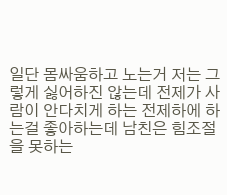일단 몸싸움하고 노는거 저는 그렇게 싫어하진 않는데 전제가 사람이 안다치게 하는 전제하에 하는걸 좋아하는데 남친은 힘조절을 못하는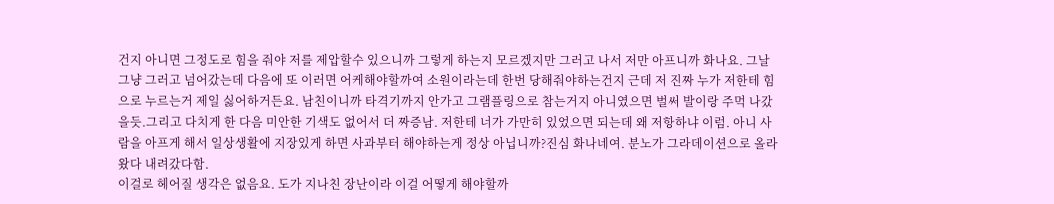건지 아니면 그정도로 힘을 줘야 저를 제압할수 있으니까 그렇게 하는지 모르겠지만 그러고 나서 저만 아프니까 화나요. 그날 그냥 그러고 넘어갔는데 다음에 또 이러면 어케해야할까여 소원이라는데 한번 당해줘야하는건지 근데 저 진짜 누가 저한테 힘으로 누르는거 제일 싫어하거든요. 남친이니까 타격기까지 안가고 그램플링으로 참는거지 아니였으면 벌써 발이랑 주먹 나갔을듯.그리고 다치게 한 다음 미안한 기색도 없어서 더 짜증남. 저한테 너가 가만히 있었으면 되는데 왜 저항하냐 이럼. 아니 사람을 아프게 해서 일상생활에 지장있게 하면 사과부터 해야하는게 정상 아닙니까?진심 화나네여. 분노가 그라데이션으로 올라왔다 내려갔다함.
이걸로 헤어질 생각은 없음요. 도가 지나친 장난이라 이걸 어떻게 해야할까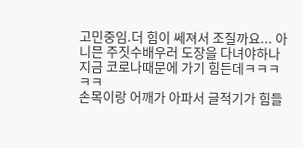고민중임.더 힘이 쎄져서 조질까요... 아니믄 주짓수배우러 도장을 다녀야하나 지금 코로나때문에 가기 힘든데ㅋㅋㅋㅋㅋ
손목이랑 어깨가 아파서 글적기가 힘들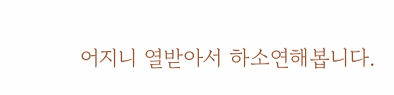어지니 열받아서 하소연해봅니다.